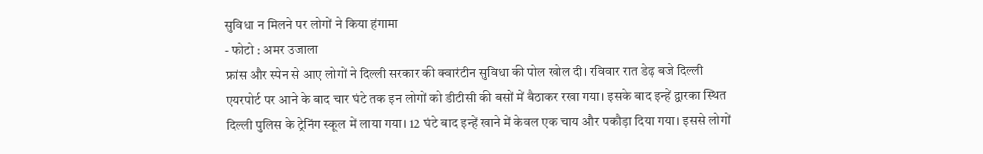सुविधा न मिलने पर लोगों ने किया हंगामा
- फोटो : अमर उजाला
फ्रांस और स्पेन से आए लोगों ने दिल्ली सरकार की क्वारंटीन सुविधा की पोल खोल दी। रविवार रात डेढ़ बजे दिल्ली एयरपोर्ट पर आने के बाद चार घंटे तक इन लोगों को डीटीसी की बसों में बैठाकर रखा गया। इसके बाद इन्हें द्वारका स्थित दिल्ली पुलिस के ट्रेनिंग स्कूल में लाया गया। 12 घंटे बाद इन्हें खाने में केवल एक चाय और पकौड़ा दिया गया। इससे लोगों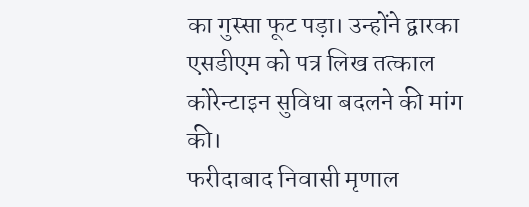का गुस्सा फूट पड़ा। उन्होंने द्वारका एसडीएम को पत्र लिख तत्काल कोरेन्टाइन सुविधा बदलने की मांग की।
फरीदाबाद निवासी मृणाल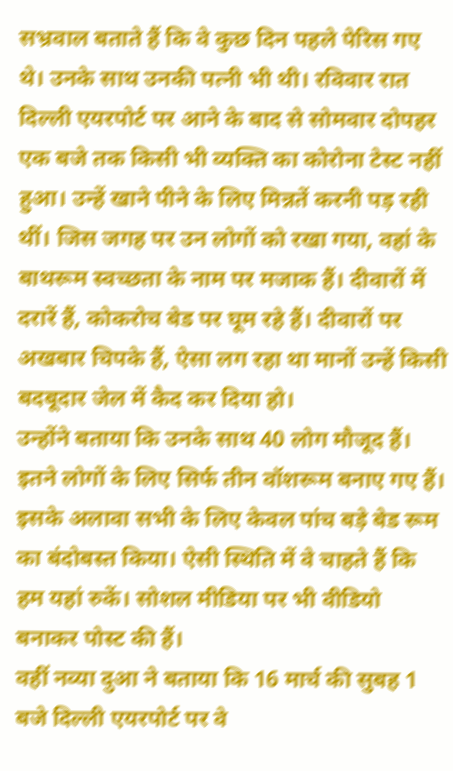सभ्रवाल बताते हैं कि वे कुछ दिन पहले पेरिस गए थे। उनके साथ उनकी पत्नी भी थी। रविवार रात दिल्ली एयरपोर्ट पर आने के बाद से सोमवार दोपहर एक बजे तक किसी भी व्यक्ति का कोरोना टेस्ट नहीं हुआ। उन्हें खाने पीने के लिए मिन्नतें करनी पड़ रही थीं। जिस जगह पर उन लोगों को रखा गया, वहां के बाथरूम स्वच्छता के नाम पर मजाक हैं। दीवारों में दरारें हैं, कोकरोच बेड पर घूम रहे हैं। दीवारों पर अखबार चिपके हैं, ऐसा लग रहा था मानों उन्हें किसी बदबूदार जेल में कैद कर दिया हो।
उन्होंने बताया कि उनके साथ 40 लोग मौजूद हैं। इतने लोगों के लिए सिर्फ तीन वॉशरूम बनाए गए हैं। इसके अलावा सभी के लिए केवल पांच बड़े बेड रूम का बंदोबस्त किया। ऐसी स्थिति में वे चाहते हैं कि हम यहां रुकें। सोशल मीडिया पर भी वीडियो बनाकर पोस्ट की हैं।
वहीं नव्या दुआ ने बताया कि 16 मार्च की सुबह 1 बजे दिल्ली एयरपोर्ट पर वे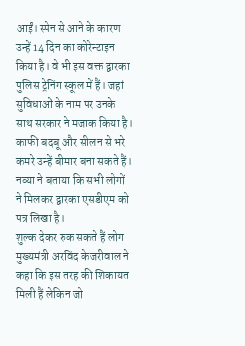आईं। स्पेन से आने के कारण उन्हें 14 दिन का कोरेन्टाइन किया है। वे भी इस वक्त द्वारका पुलिस ट्रेनिंग स्कूल में हैं। जहां सुविधाओं के नाम पर उनके साथ सरकार ने मजाक किया है। काफी बदबू और सीलन से भरे कमरे उन्हें बीमार बना सकते हैं। नव्या ने बताया कि सभी लोगों ने मिलकर द्वारका एसडीएम को पत्र लिखा है।
शुल्क देकर रुक सकते हैं लोग
मुख्यमंत्री अरविंद केजरीवाल ने कहा कि इस तरह की शिकायत मिली हैं लेकिन जो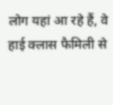लोग यहां आ रहे हैं, वे हाई क्लास फैमिली से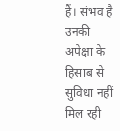हैं। संभव है उनकी अपेक्षा के हिसाब से सुविधा नहीं मिल रही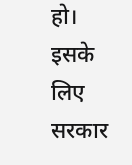हो। इसके लिए सरकार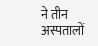ने तीन अस्पतालों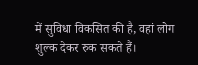में सुविधा विकसित की है, वहां लोग शुल्क देकर रुक सकते हैं।